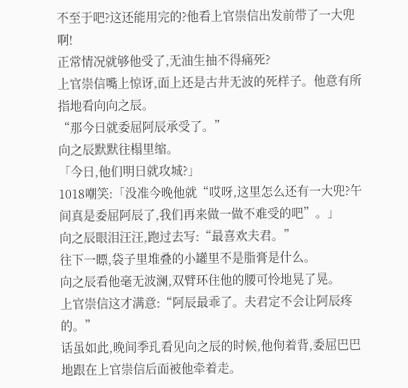不至于吧?这还能用完的?他看上官崇信出发前带了一大兜啊!
正常情况就够他受了,无油生抽不得痛死?
上官崇信嘴上惊讶,面上还是古井无波的死样子。他意有所指地看向向之辰。
“那今日就委屈阿辰承受了。”
向之辰默默往榻里缩。
「今日,他们明日就攻城?」
1018嘲笑:「没准今晚他就“哎呀,这里怎么还有一大兜?午间真是委屈阿辰了,我们再来做一做不难受的吧”。」
向之辰眼泪汪汪,跑过去写:“最喜欢夫君。”
往下一瞟,袋子里堆叠的小罐里不是脂膏是什么。
向之辰看他毫无波澜,双臂环住他的腰可怜地晃了晃。
上官崇信这才满意:“阿辰最乖了。夫君定不会让阿辰疼的。”
话虽如此,晚间季玌看见向之辰的时候,他佝着背,委屈巴巴地跟在上官崇信后面被他牵着走。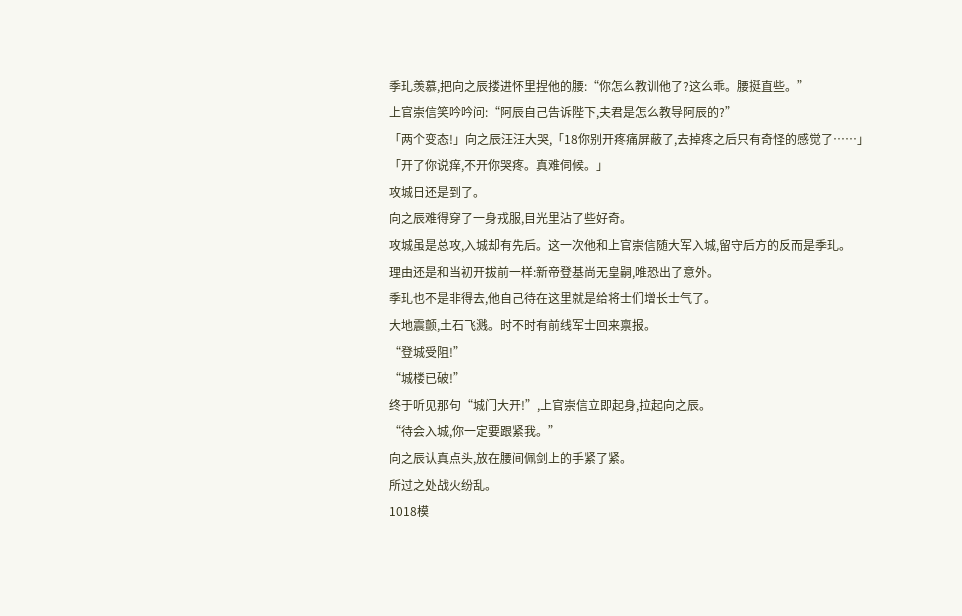季玌羡慕,把向之辰搂进怀里捏他的腰:“你怎么教训他了?这么乖。腰挺直些。”
上官崇信笑吟吟问:“阿辰自己告诉陛下,夫君是怎么教导阿辰的?”
「两个变态!」向之辰汪汪大哭,「18你别开疼痛屏蔽了,去掉疼之后只有奇怪的感觉了……」
「开了你说痒,不开你哭疼。真难伺候。」
攻城日还是到了。
向之辰难得穿了一身戎服,目光里沾了些好奇。
攻城虽是总攻,入城却有先后。这一次他和上官崇信随大军入城,留守后方的反而是季玌。
理由还是和当初开拔前一样:新帝登基尚无皇嗣,唯恐出了意外。
季玌也不是非得去,他自己待在这里就是给将士们增长士气了。
大地震颤,土石飞溅。时不时有前线军士回来禀报。
“登城受阻!”
“城楼已破!”
终于听见那句“城门大开!”,上官崇信立即起身,拉起向之辰。
“待会入城,你一定要跟紧我。”
向之辰认真点头,放在腰间佩剑上的手紧了紧。
所过之处战火纷乱。
1018模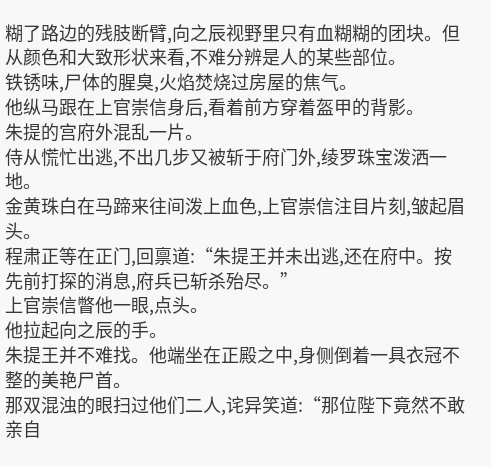糊了路边的残肢断臂,向之辰视野里只有血糊糊的团块。但从颜色和大致形状来看,不难分辨是人的某些部位。
铁锈味,尸体的腥臭,火焰焚烧过房屋的焦气。
他纵马跟在上官崇信身后,看着前方穿着盔甲的背影。
朱提的宫府外混乱一片。
侍从慌忙出逃,不出几步又被斩于府门外,绫罗珠宝泼洒一地。
金黄珠白在马蹄来往间泼上血色,上官崇信注目片刻,皱起眉头。
程肃正等在正门,回禀道:“朱提王并未出逃,还在府中。按先前打探的消息,府兵已斩杀殆尽。”
上官崇信瞥他一眼,点头。
他拉起向之辰的手。
朱提王并不难找。他端坐在正殿之中,身侧倒着一具衣冠不整的美艳尸首。
那双混浊的眼扫过他们二人,诧异笑道:“那位陛下竟然不敢亲自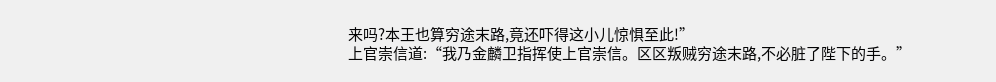来吗?本王也算穷途末路,竟还吓得这小儿惊惧至此!”
上官崇信道:“我乃金麟卫指挥使上官崇信。区区叛贼穷途末路,不必脏了陛下的手。”